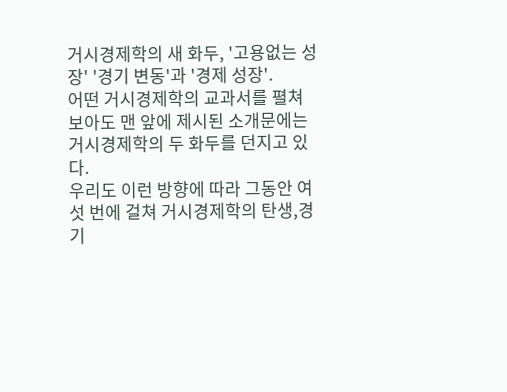거시경제학의 새 화두, '고용없는 성장' '경기 변동'과 '경제 성장'.
어떤 거시경제학의 교과서를 펼쳐보아도 맨 앞에 제시된 소개문에는 거시경제학의 두 화두를 던지고 있다.
우리도 이런 방향에 따라 그동안 여섯 번에 걸쳐 거시경제학의 탄생,경기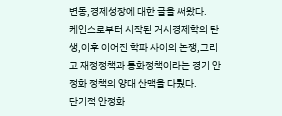변동,경제성장에 대한 글을 써왔다.
케인스로부터 시작된 거시경제학의 탄생,이후 이어진 학파 사이의 논쟁,그리고 재정정책과 통화정책이라는 경기 안정화 정책의 양대 산맥을 다뤘다.
단기적 안정화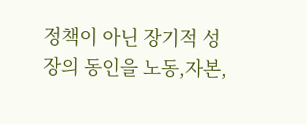정책이 아닌 장기적 성장의 동인을 노동,자본,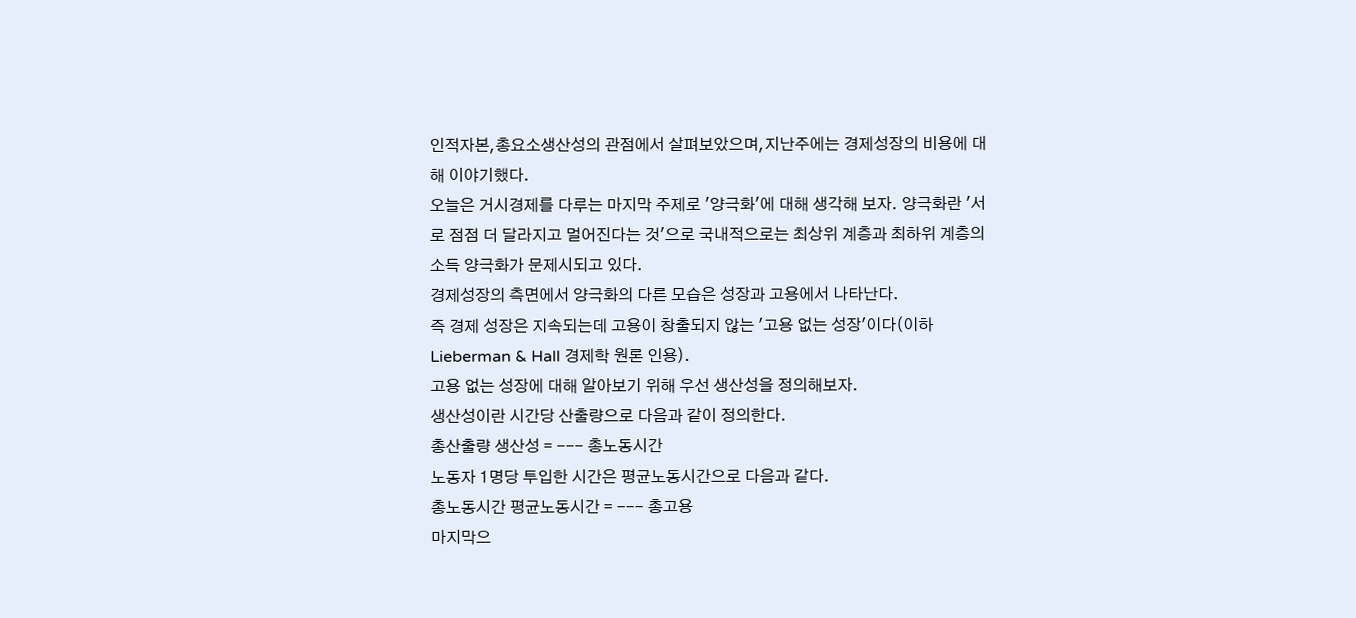인적자본,총요소생산성의 관점에서 살펴보았으며,지난주에는 경제성장의 비용에 대해 이야기했다.
오늘은 거시경제를 다루는 마지막 주제로 '양극화'에 대해 생각해 보자. 양극화란 '서로 점점 더 달라지고 멀어진다는 것'으로 국내적으로는 최상위 계층과 최하위 계층의 소득 양극화가 문제시되고 있다.
경제성장의 측면에서 양극화의 다른 모습은 성장과 고용에서 나타난다.
즉 경제 성장은 지속되는데 고용이 창출되지 않는 '고용 없는 성장'이다(이하 Lieberman & Hall 경제학 원론 인용).
고용 없는 성장에 대해 알아보기 위해 우선 생산성을 정의해보자.
생산성이란 시간당 산출량으로 다음과 같이 정의한다.
총산출량 생산성 = --- 총노동시간
노동자 1명당 투입한 시간은 평균노동시간으로 다음과 같다.
총노동시간 평균노동시간 = --- 총고용
마지막으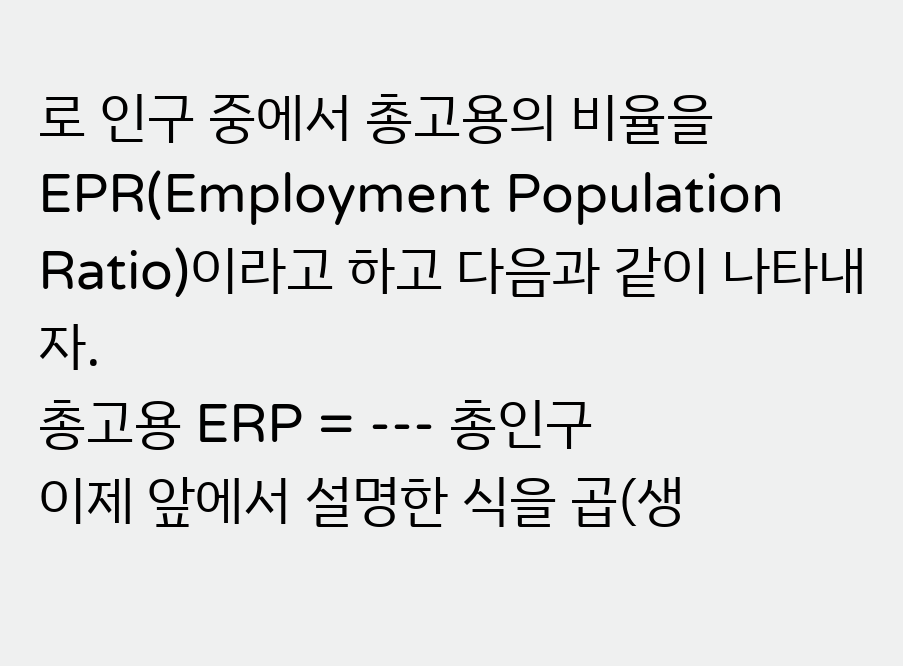로 인구 중에서 총고용의 비율을 EPR(Employment Population Ratio)이라고 하고 다음과 같이 나타내자.
총고용 ERP = --- 총인구
이제 앞에서 설명한 식을 곱(생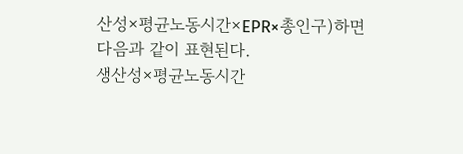산성×평균노동시간×EPR×총인구)하면 다음과 같이 표현된다.
생산성×평균노동시간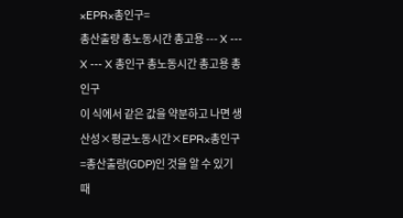×EPR×총인구=
총산출량 총노동시간 총고용 --- X --- X --- X 총인구 총노동시간 총고용 총인구
이 식에서 같은 값을 약분하고 나면 생산성×평균노동시간×EPR×총인구=총산출량(GDP)인 것을 알 수 있기 때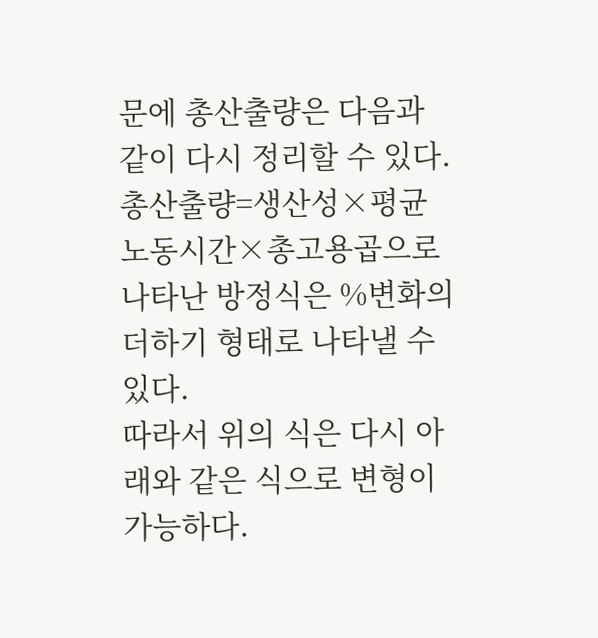문에 총산출량은 다음과 같이 다시 정리할 수 있다.
총산출량=생산성×평균노동시간×총고용곱으로 나타난 방정식은 %변화의 더하기 형태로 나타낼 수 있다.
따라서 위의 식은 다시 아래와 같은 식으로 변형이 가능하다.